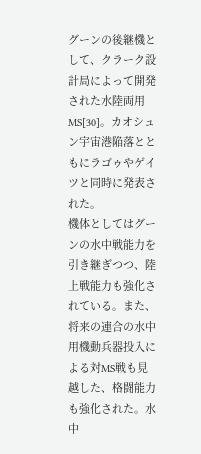グーンの後継機として、クラーク設計局によって開発された水陸両用MS[30]。カオシュン宇宙港陥落とともにラゴゥやゲイツと同時に発表された。
機体としてはグーンの水中戦能力を引き継ぎつつ、陸上戦能力も強化されている。また、将来の連合の水中用機動兵器投入による対MS戦も見越した、格闘能力も強化された。水中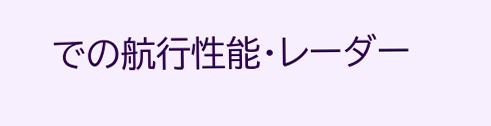での航行性能・レーダー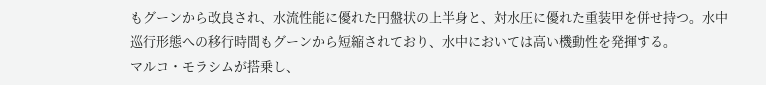もグーンから改良され、水流性能に優れた円盤状の上半身と、対水圧に優れた重装甲を併せ持つ。水中巡行形態への移行時間もグーンから短縮されており、水中においては高い機動性を発揮する。
マルコ・モラシムが搭乗し、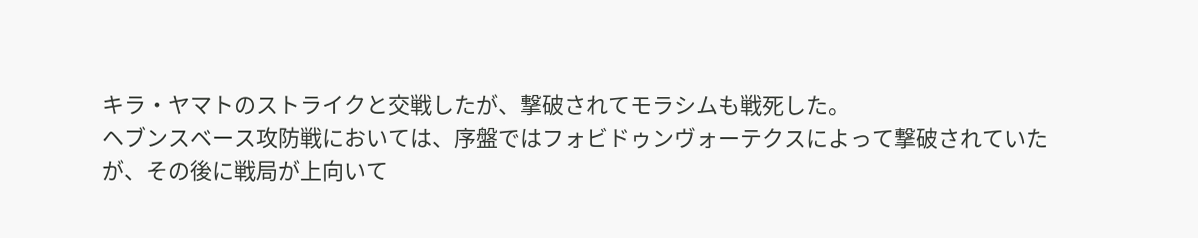キラ・ヤマトのストライクと交戦したが、撃破されてモラシムも戦死した。
ヘブンスベース攻防戦においては、序盤ではフォビドゥンヴォーテクスによって撃破されていたが、その後に戦局が上向いて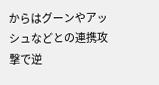からはグーンやアッシュなどとの連携攻撃で逆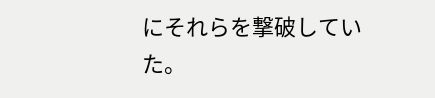にそれらを撃破していた。